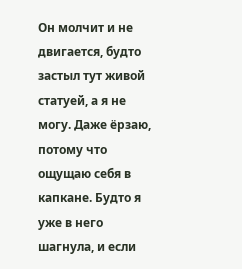Он молчит и не двигается, будто застыл тут живой статуей, а я не могу. Даже ёрзаю, потому что ощущаю себя в капкане. Будто я уже в него шагнула, и если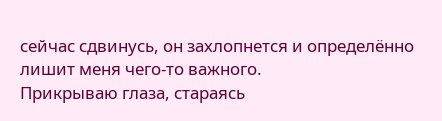сейчас сдвинусь, он захлопнется и определённо лишит меня чего-то важного.
Прикрываю глаза, стараясь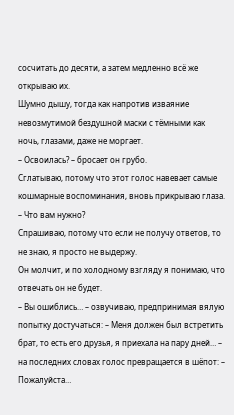сосчитать до десяти, а затем медленно всё же открываю их.
Шумно дышу, тогда как напротив изваяние невозмутимой бездушной маски с тёмными как ночь, глазами, даже не моргает.
– Освоилась? – бросает он грубо.
Сглатываю, потому что этот голос навевает самые кошмарные воспоминания, вновь прикрываю глаза.
– Что вам нужно?
Спрашиваю, потому что если не получу ответов, то не знаю, я просто не выдержу.
Он молчит, и по холодному взгляду я понимаю, что отвечать он не будет.
– Вы ошиблись… – озвучиваю, предпринимая вялую попытку достучаться: – Меня должен был встретить брат, то есть его друзья, я приехала на пару дней… – на последних словах голос превращается в шёпот: – Пожалуйста…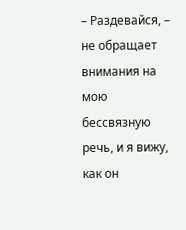– Раздевайся, – не обращает внимания на мою бессвязную речь, и я вижу, как он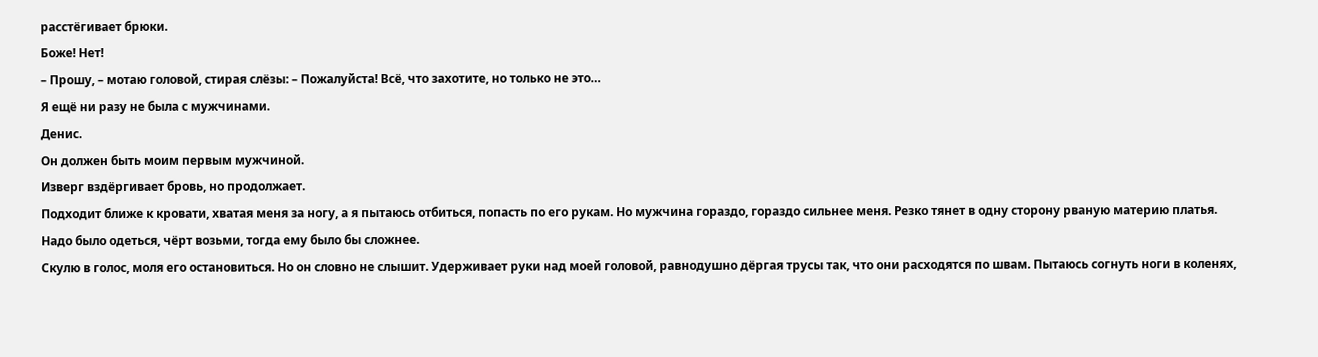расстёгивает брюки.
Боже! Нет!
– Прошу, – мотаю головой, стирая слёзы: – Пожалуйста! Всё, что захотите, но только не это…
Я ещё ни разу не была с мужчинами.
Денис.
Он должен быть моим первым мужчиной.
Изверг вздёргивает бровь, но продолжает.
Подходит ближе к кровати, хватая меня за ногу, а я пытаюсь отбиться, попасть по его рукам. Но мужчина гораздо, гораздо сильнее меня. Резко тянет в одну сторону рваную материю платья.
Надо было одеться, чёрт возьми, тогда ему было бы сложнее.
Скулю в голос, моля его остановиться. Но он словно не слышит. Удерживает руки над моей головой, равнодушно дёргая трусы так, что они расходятся по швам. Пытаюсь согнуть ноги в коленях,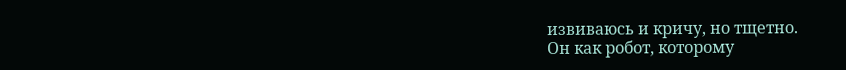извиваюсь и кричу, но тщетно.
Он как робот, которому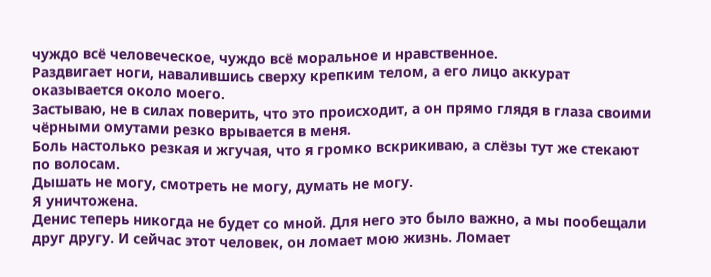чуждо всё человеческое, чуждо всё моральное и нравственное.
Раздвигает ноги, навалившись сверху крепким телом, а его лицо аккурат оказывается около моего.
Застываю, не в силах поверить, что это происходит, а он прямо глядя в глаза своими чёрными омутами резко врывается в меня.
Боль настолько резкая и жгучая, что я громко вскрикиваю, а слёзы тут же стекают по волосам.
Дышать не могу, смотреть не могу, думать не могу.
Я уничтожена.
Денис теперь никогда не будет со мной. Для него это было важно, а мы пообещали друг другу. И сейчас этот человек, он ломает мою жизнь. Ломает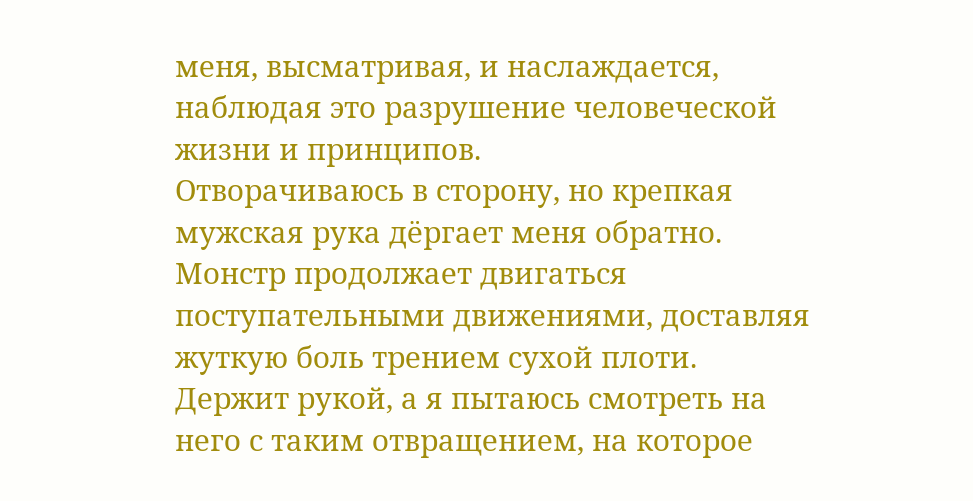меня, высматривая, и наслаждается, наблюдая это разрушение человеческой жизни и принципов.
Отворачиваюсь в сторону, но крепкая мужская рука дёргает меня обратно. Монстр продолжает двигаться поступательными движениями, доставляя жуткую боль трением сухой плоти.
Держит рукой, а я пытаюсь смотреть на него с таким отвращением, на которое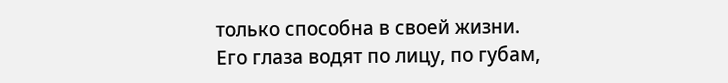только способна в своей жизни.
Его глаза водят по лицу, по губам,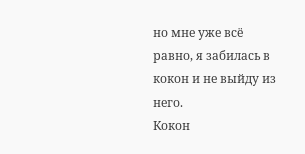но мне уже всё равно, я забилась в кокон и не выйду из него.
Кокон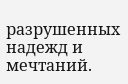разрушенных надежд и мечтаний.